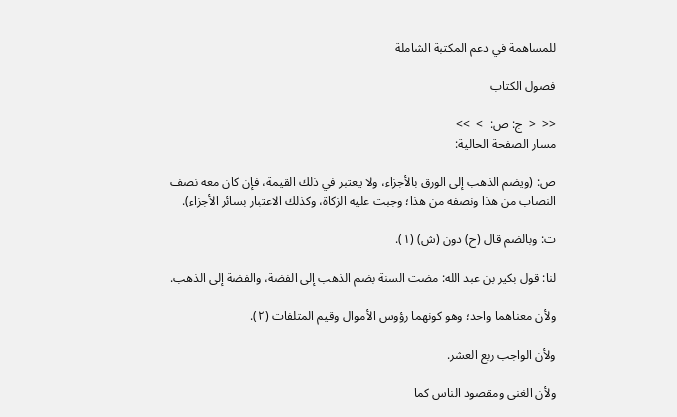للمساهمة في دعم المكتبة الشاملة

فصول الكتاب

<<  <  ج: ص:  >  >>
مسار الصفحة الحالية:

ص: (ويضم الذهب إلى الورق بالأجزاء، ولا يعتبر في ذلك القيمة، فإن كان معه نصف النصاب من هذا ونصفه من هذا؛ وجبت عليه الزكاة، وكذلك الاعتبار بسائر الأجزاء).

ت: وبالضم قال (ح) دون (ش) (١).

لنا: قول بكير بن عبد الله: مضت السنة بضم الذهب إلى الفضة، والفضة إلى الذهب.

ولأن معناهما واحد؛ وهو كونهما رؤوس الأموال وقيم المتلفات (٢).

ولأن الواجب ربع العشر.

ولأن الغنى ومقصود الناس كما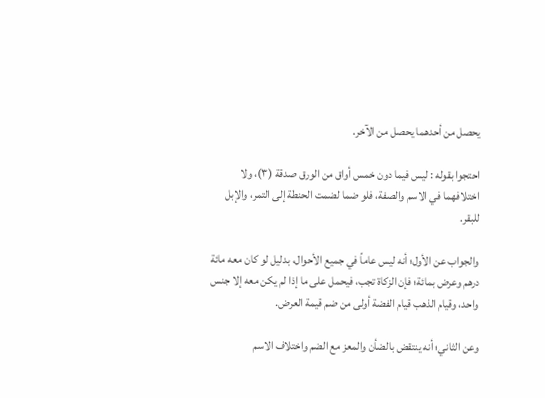يحصل من أحدهما يحصل من الآخر.

احتجوا بقوله : ليس فيما دون خمس أواق من الورق صدقة (٣)، ولا اختلافهما في الاسم والصفة، فلو ضما لضمت الحنطة إلى التمر، والإبل للبقر.

والجواب عن الأول؛ أنه ليس عاماً في جميع الأحوال، بدليل لو كان معه مائة درهم وعرض بمائة؛ فإن الزكاة تجب، فيحمل على ما إذا لم يكن معه إلا جنس واحد، وقيام الذهب قيام الفضة أولى من ضم قيمة العرض.

وعن الثاني؛ أنه ينتقض بالضأن والمعز مع الضم واختلاف الاسم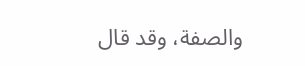والصفة، وقد قال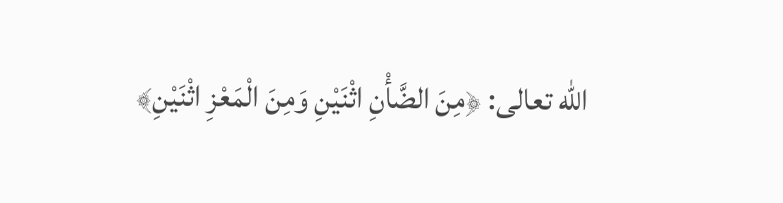الله تعالى: ﴿مِنَ الضَّأْنِ اثْنَيْنِ وَمِنَ الْمَعْزِ اثْنَيْنِ﴾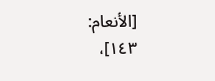[الأنعام: ١٤٣]،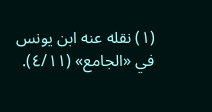(١) نقله عنه ابن يونس في «الجامع» (٤/١١).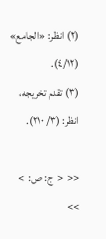(٢) انظر: «الجامع» (٤/١٢).
(٣) تقدم تخريجه، انظر: (٣/ ٢١٠).

<<  <  ج: ص:  >  >>